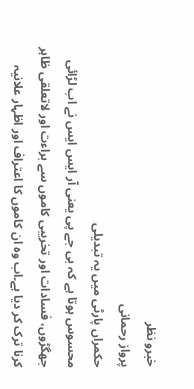خبرو نظر
پرواز رحمانی
حکمراں پارٹی میں یہ تبدیلی
محسوس ہوتا ہے کہ بی جے پی یعنی آر ایس ایس نے اب لڑائی جھگڑوں، فسادات اور تخریبی کاموں سے براءت اور لاتعلقی ظاہر کرنا ترک کر دیا ہے۔اب وہ ان کاموں کا اعتراف اور اظہار علانیہ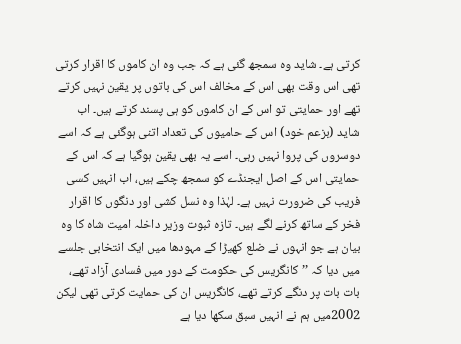کرتی ہے۔ شاید وہ سمجھ گئی ہے کہ جب وہ ان کاموں کا اقرار کرتی تھی اس وقت بھی اس کے مخالف اس کی باتوں پر یقین نہیں کرتے تھے اور حمایتی تو اس کے ان کاموں کو ہی پسند کرتے ہیں۔ اب شاید (بزعم خود) اس کے حامیوں کی تعداد اتنی ہوگئی ہے کہ اسے دوسروں کی پروا نہیں رہی۔ اسے یہ بھی یقین ہوگیا ہے کہ اس کے حمایتی اس کے اصل ایجنڈے کو سمجھ چکے ہیں، اب انہیں کسی فریب کی ضرورت نہیں ہے۔ لہٰذا وہ نسل کشی اور دنگوں کا اقرار فخر کے ساتھ کرنے لگے ہیں۔ تازہ ثبوت وزیر داخلہ امیت شاہ کا وہ بیان ہے جو انہوں نے ضلع کھیڑا کے مہودھا میں ایک انتخابی جلسے میں دیا کہ ’’کانگریس کی حکومت کے دور میں فسادی آزاد تھے، بات بات پر دنگے کرتے تھے، کانگریس ان کی حمایت کرتی تھی لیکن 2002میں ہم نے انہیں سبق سکھا دیا ہے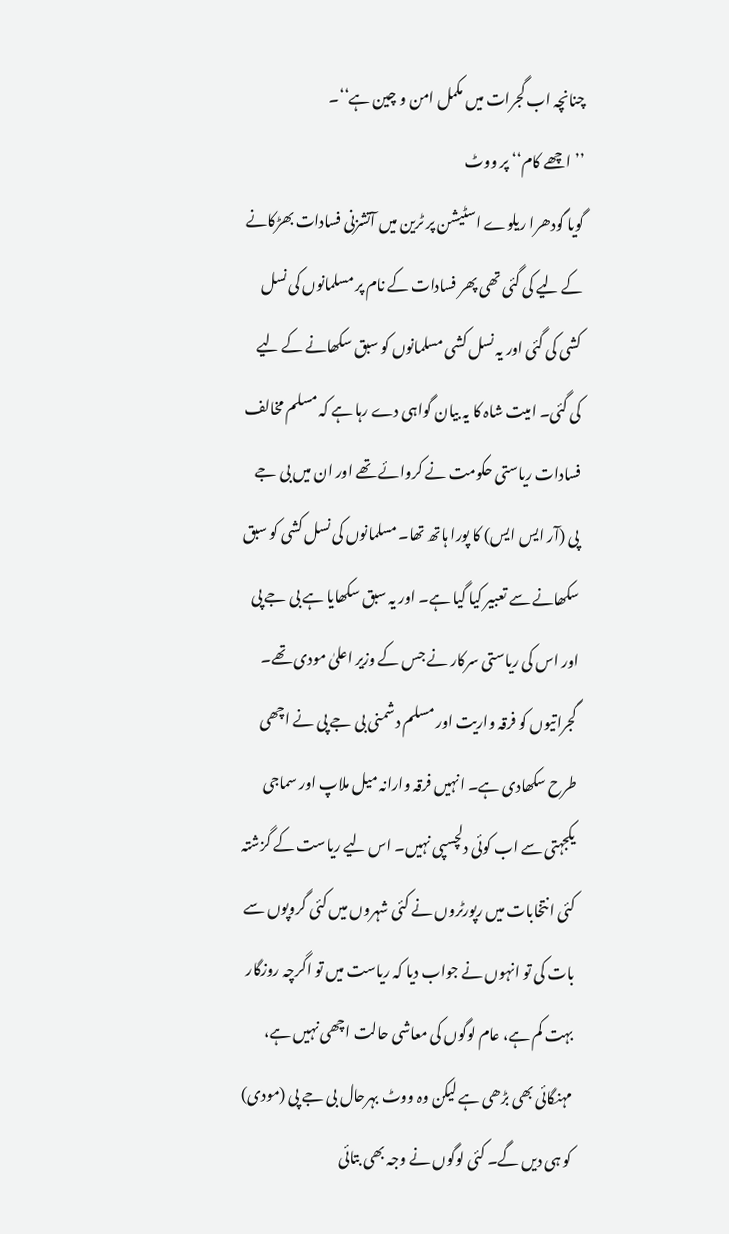چنانچہ اب گجرات میں مکمل امن و چین ہے‘‘۔
’’اچھے کام‘‘ پر ووٹ
گویا گودھرا ریلوے اسٹیشن پر ٹرین میں آتشزنی فسادات بھڑکانے کے لیے کی گئی تھی پھر فسادات کے نام پر مسلمانوں کی نسل کشی کی گئی اور یہ نسل کشی مسلمانوں کو سبق سکھانے کے لیے کی گئی۔ امیت شاہ کا یہ بیان گواہی دے رہا ہے کہ مسلم مخالف فسادات ریاستی حکومت نے کروائے تھے اور ان میں بی جے پی (آر ایس ایس) کا پورا ہاتھ تھا۔ مسلمانوں کی نسل کشی کو سبق سکھانے سے تعبیر کیا گیا ہے۔ اور یہ سبق سکھایا ہے بی جے پی اور اس کی ریاستی سرکار نے جس کے وزیر اعلیٰ مودی تھے۔ گجراتیوں کو فرقہ واریت اور مسلم دشمنی بی جے پی نے اچھی طرح سکھادی ہے۔ انہیں فرقہ وارانہ میل ملاپ اور سماجی یکجہتی سے اب کوئی دلچسپی نہیں۔ اس لیے ریاست کے گزشتہ کئی انتخابات میں رپورٹروں نے کئی شہروں میں کئی گروپوں سے بات کی تو انہوں نے جواب دیا کہ ریاست میں تو اگرچہ روزگار بہت کم ہے، عام لوگوں کی معاشی حالت اچھی نہیں ہے، مہنگائی بھی بڑھی ہے لیکن وہ ووٹ بہرحال بی جے پی (مودی) کو ہی دیں گے۔ کئی لوگوں نے وجہ بھی بتائی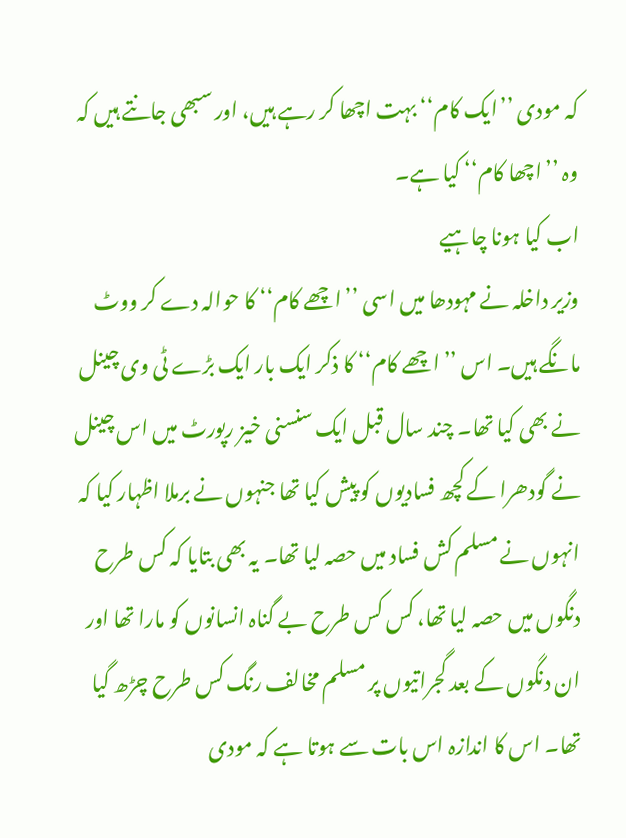کہ مودی ’’ایک کام‘‘ بہت اچھا کر رہے ہیں، اور سبھی جانتے ہیں کہ وہ ’’اچھا کام‘‘ کیا ہے۔
اب کیا ہونا چاہیے
وزیر داخلہ نے مہودھا میں اسی ’’اچھے کام‘‘ کا حوالہ دے کر ووٹ مانگے ہیں۔ اس ’’اچھے کام‘‘ کا ذکر ایک بار ایک بڑے ٹی وی چینل نے بھی کیا تھا۔ چند سال قبل ایک سنسنی خیز رپورٹ میں اس چینل نے گودھرا کے کچھ فسادیوں کو پیش کیا تھا جنہوں نے برملا اظہار کیا کہ انہوں نے مسلم کش فساد میں حصہ لیا تھا۔ یہ بھی بتایا کہ کس طرح دنگوں میں حصہ لیا تھا، کس کس طرح بے گناہ انسانوں کو مارا تھا اور ان دنگوں کے بعد گجراتیوں پر مسلم مخالف رنگ کس طرح چڑھ گیا تھا۔ اس کا اندازہ اس بات سے ہوتا ہے کہ مودی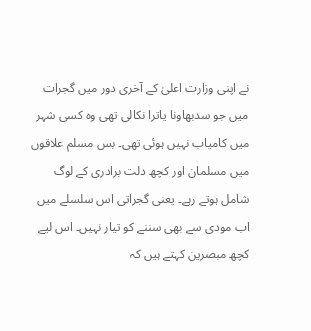نے اپنی وزارت اعلیٰ کے آخری دور میں گجرات میں جو سدبھاونا یاترا نکالی تھی وہ کسی شہر میں کامیاب نہیں ہوئی تھی۔ بس مسلم علاقوں میں مسلمان اور کچھ دلت برادری کے لوگ شامل ہوتے رہے۔ یعنی گجراتی اس سلسلے میں اب مودی سے بھی سننے کو تیار نہیں۔ اس لیے کچھ مبصرین کہتے ہیں کہ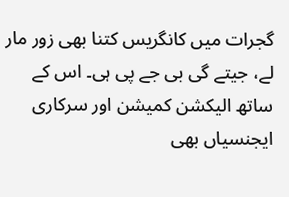گجرات میں کانگریس کتنا بھی زور مار لے، جیتے گی بی جے پی ہی۔ اس کے ساتھ الیکشن کمیشن اور سرکاری ایجنسیاں بھی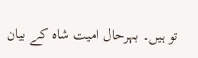تو ہیں۔ بہرحال امیت شاہ کے بیان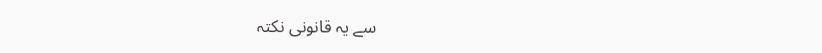سے یہ قانونی نکتہ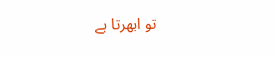تو ابھرتا ہے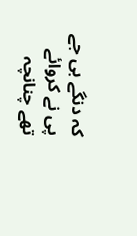کہ دنگے بی جے پی نے کروائے تھے چنانچہ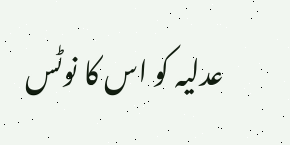عدلیہ کو اس کا نوٹس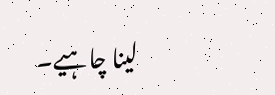لینا چاہیے۔